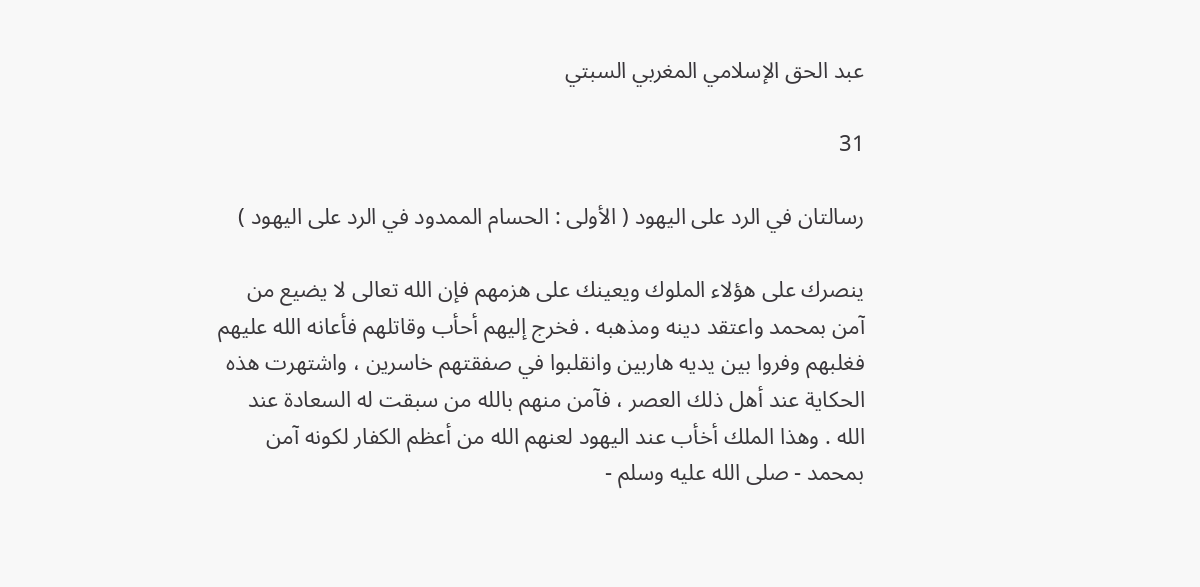عبد الحق الإسلامي المغربي السبتي

31

رسالتان في الرد على اليهود ( الأولى : الحسام الممدود في الرد على اليهود )

ينصرك على هؤلاء الملوك ويعينك على هزمهم فإن الله تعالى لا يضيع من آمن بمحمد واعتقد دينه ومذهبه . فخرج إليهم أحأب وقاتلهم فأعانه الله عليهم فغلبهم وفروا بين يديه هاربين وانقلبوا في صفقتهم خاسرين ، واشتهرت هذه الحكاية عند أهل ذلك العصر ، فآمن منهم بالله من سبقت له السعادة عند الله . وهذا الملك أخأب عند اليهود لعنهم الله من أعظم الكفار لكونه آمن بمحمد - صلى الله عليه وسلم -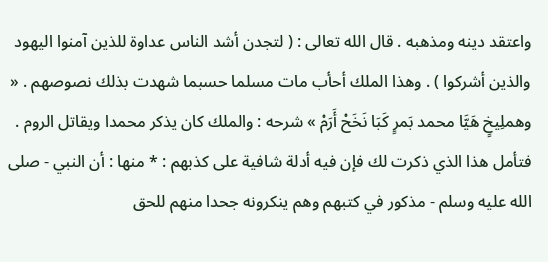واعتقد دينه ومذهبه . قال الله تعالى : ( لتجدن أشد الناس عداوة للذين آمنوا اليهود والذين أشركوا ) . وهذا الملك أحأب مات مسلما حسبما شهدت بذلك نصوصهم . « وهملِيخٍ هَيَّا محمد بَمرٍ كَبَا نَخَحْ أَرَمْ » شرحه : والملك كان يذكر محمدا ويقاتل الروم . فتأمل هذا الذي ذكرت لك فإن فيه أدلة شافية على كذبهم : * منها : أن النبي - صلى الله عليه وسلم - مذكور في كتبهم وهم ينكرونه جحدا منهم للحق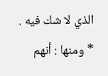الذي لا شك فيه . * ومنها : أنهم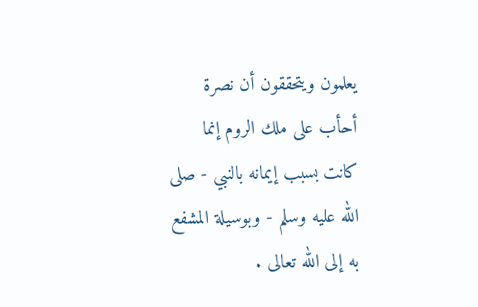يعلمون ويتحققون أن نصرة أحأب على ملك الروم إنما كانت بسبب إيمانه بالنبي - صلى الله عليه وسلم - وبوسيلة المشفع به إلى الله تعالى .